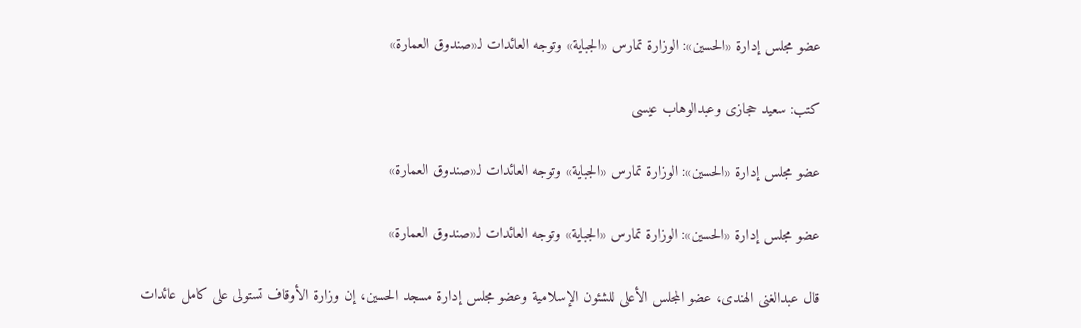عضو مجلس إدارة «الحسين»: الوزارة تمارس «الجباية» وتوجه العائدات لـ«صندوق العمارة»

كتب: سعيد حجازى وعبدالوهاب عيسى

عضو مجلس إدارة «الحسين»: الوزارة تمارس «الجباية» وتوجه العائدات لـ«صندوق العمارة»

عضو مجلس إدارة «الحسين»: الوزارة تمارس «الجباية» وتوجه العائدات لـ«صندوق العمارة»

قال عبدالغنى الهندى، عضو المجلس الأعلى للشئون الإسلامية وعضو مجلس إدارة مسجد الحسين، إن وزارة الأوقاف تستولى على كامل عائدات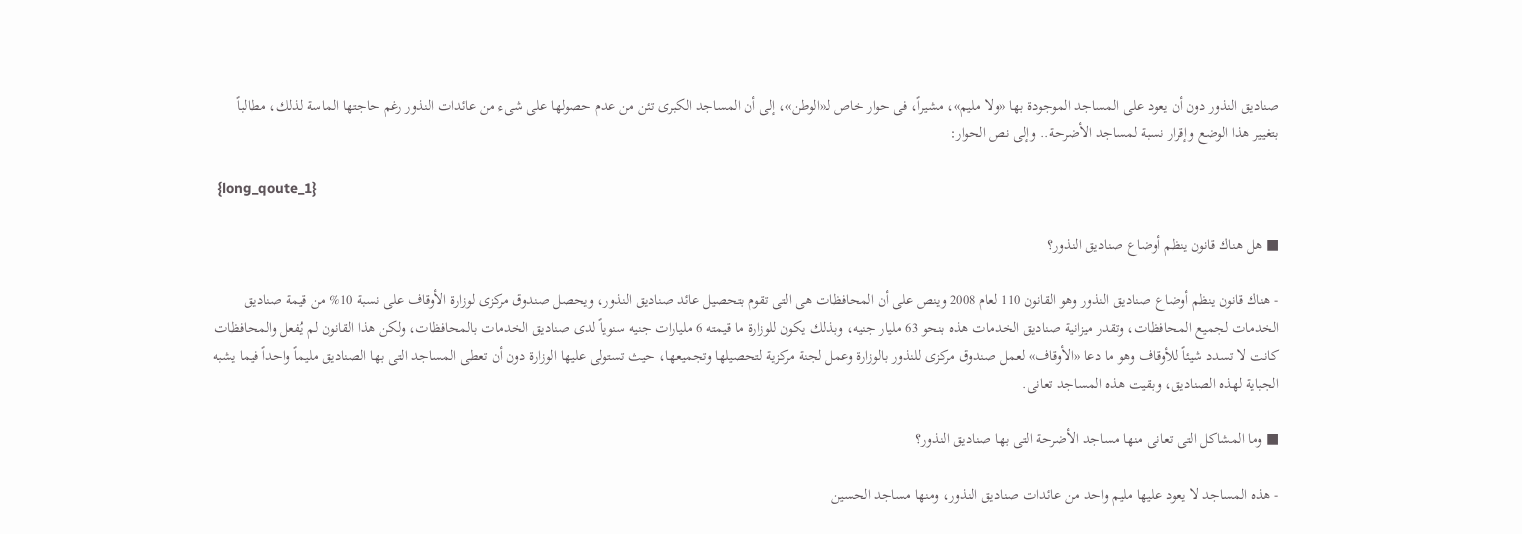صناديق النذور دون أن يعود على المساجد الموجودة بها «ولا مليم»، مشيراً، فى حوار خاص لـ«الوطن»، إلى أن المساجد الكبرى تئن من عدم حصولها على شىء من عائدات النذور رغم حاجتها الماسة لذلك، مطالباً بتغيير هذا الوضع وإقرار نسبة لمساجد الأضرحة.. وإلى نص الحوار:

 {long_qoute_1}

■ هل هناك قانون ينظم أوضاع صناديق النذور؟

- هناك قانون ينظم أوضاع صناديق النذور وهو القانون 110 لعام 2008 وينص على أن المحافظات هى التى تقوم بتحصيل عائد صناديق النذور، ويحصل صندوق مركزى لوزارة الأوقاف على نسبة 10% من قيمة صناديق الخدمات لجميع المحافظات، وتقدر ميزانية صناديق الخدمات هذه بنحو 63 مليار جنيه، وبذلك يكون للوزارة ما قيمته 6 مليارات جنيه سنوياً لدى صناديق الخدمات بالمحافظات، ولكن هذا القانون لم يُفعل والمحافظات كانت لا تسدد شيئاً للأوقاف وهو ما دعا «الأوقاف» لعمل صندوق مركزى للنذور بالوزارة وعمل لجنة مركزية لتحصيلها وتجميعها، حيث تستولى عليها الوزارة دون أن تعطى المساجد التى بها الصناديق مليماً واحداً فيما يشبه الجباية لهذه الصناديق، وبقيت هذه المساجد تعانى.

■ وما المشاكل التى تعانى منها مساجد الأضرحة التى بها صناديق النذور؟

- هذه المساجد لا يعود عليها مليم واحد من عائدات صناديق النذور، ومنها مساجد الحسين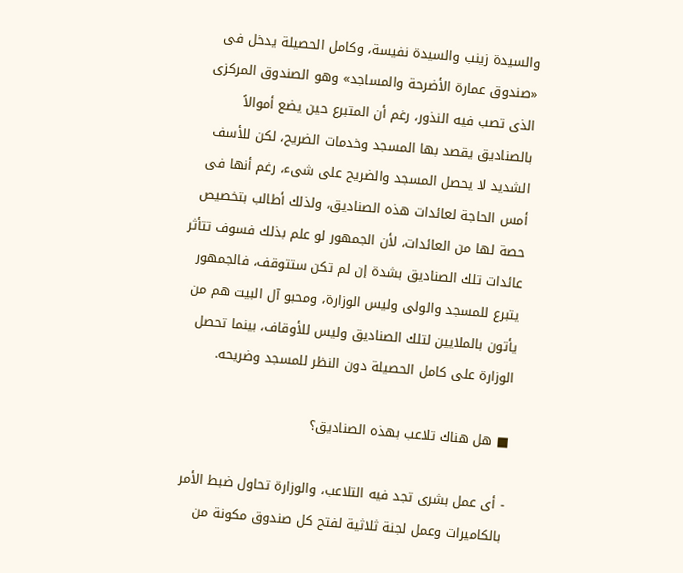والسيدة زينب والسيدة نفيسة، وكامل الحصيلة يدخل فى «صندوق عمارة الأضرحة والمساجد» وهو الصندوق المركزى الذى تصب فيه النذور، رغم أن المتبرع حين يضع أموالاً بالصناديق يقصد بها المسجد وخدمات الضريح، لكن للأسف الشديد لا يحصل المسجد والضريح على شىء، رغم أنها فى أمس الحاجة لعائدات هذه الصناديق، ولذلك أطالب بتخصيص حصة لها من العائدات، لأن الجمهور لو علم بذلك فسوف تتأثر عائدات تلك الصناديق بشدة إن لم تكن ستتوقف، فالجمهور يتبرع للمسجد والولى وليس الوزارة، ومحبو آل البيت هم من يأتون بالملايين لتلك الصناديق وليس للأوقاف، بينما تحصل الوزارة على كامل الحصيلة دون النظر للمسجد وضريحه.

■ هل هناك تلاعب بهذه الصناديق؟

- أى عمل بشرى تجد فيه التلاعب، والوزارة تحاول ضبط الأمر بالكاميرات وعمل لجنة ثلاثية لفتح كل صندوق مكونة من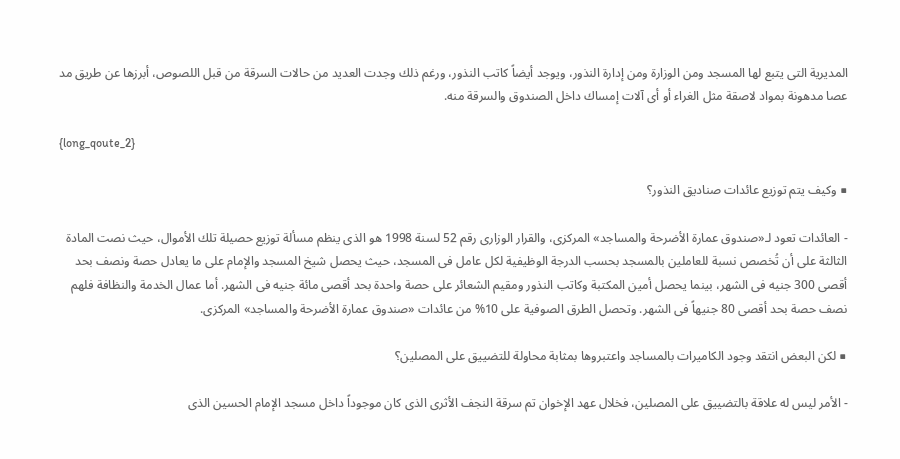المديرية التى يتبع لها المسجد ومن الوزارة ومن إدارة النذور، ويوجد أيضاً كاتب النذور، ورغم ذلك وجدت العديد من حالات السرقة من قبل اللصوص، أبرزها عن طريق مد عصا مدهونة بمواد لاصقة مثل الغراء أو أى آلات إمساك داخل الصندوق والسرقة منه.

{long_qoute_2}

■ وكيف يتم توزيع عائدات صناديق النذور؟

- العائدات تعود لـ«صندوق عمارة الأضرحة والمساجد» المركزى، والقرار الوزارى رقم 52 لسنة 1998 هو الذى ينظم مسألة توزيع حصيلة تلك الأموال، حيث نصت المادة الثالثة على أن تُخصص نسبة للعاملين بالمسجد بحسب الدرجة الوظيفية لكل عامل فى المسجد، حيث يحصل شيخ المسجد والإمام على ما يعادل حصة ونصف بحد أقصى 300 جنيه فى الشهر، بينما يحصل أمين المكتبة وكاتب النذور ومقيم الشعائر على حصة واحدة بحد أقصى مائة جنيه فى الشهر. أما عمال الخدمة والنظافة فلهم نصف حصة بحد أقصى 80 جنيهاً فى الشهر. وتحصل الطرق الصوفية على 10% من عائدات «صندوق عمارة الأضرحة والمساجد» المركزى.

■ لكن البعض انتقد وجود الكاميرات بالمساجد واعتبروها بمثابة محاولة للتضييق على المصلين؟

- الأمر ليس له علاقة بالتضييق على المصلين، فخلال عهد الإخوان تم سرقة النجف الأثرى الذى كان موجوداً داخل مسجد الإمام الحسين الذى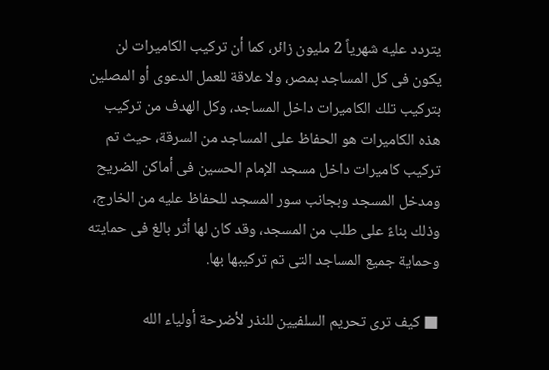يتردد عليه شهرياً 2 مليون زائر، كما أن تركيب الكاميرات لن يكون فى كل المساجد بمصر، ولا علاقة للعمل الدعوى أو المصلين بتركيب تلك الكاميرات داخل المساجد، وكل الهدف من تركيب هذه الكاميرات هو الحفاظ على المساجد من السرقة، حيث تم تركيب كاميرات داخل مسجد الإمام الحسين فى أماكن الضريح ومدخل المسجد وبجانب سور المسجد للحفاظ عليه من الخارج، وذلك بناءً على طلب من المسجد، وقد كان لها أثر بالغ فى حمايته وحماية جميع المساجد التى تم تركيبها بها.

■ كيف ترى تحريم السلفيين للنذر لأضرحة أولياء الله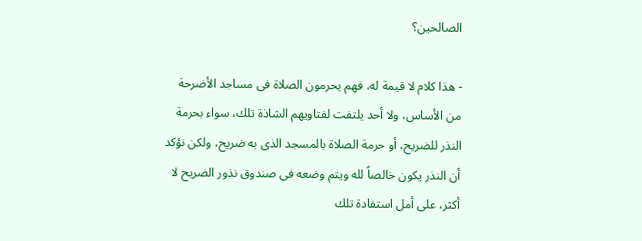الصالحين؟

- هذا كلام لا قيمة له، فهم يحرمون الصلاة فى مساجد الأضرحة من الأساس، ولا أحد يلتفت لفتاويهم الشاذة تلك، سواء بحرمة النذر للضريح، أو حرمة الصلاة بالمسجد الذى به ضريح، ولكن نؤكد أن النذر يكون خالصاً لله ويتم وضعه فى صندوق نذور الضريح لا أكثر، على أمل استفادة تلك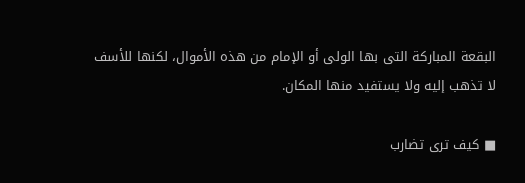البقعة المباركة التى بها الولى أو الإمام من هذه الأموال، لكنها للأسف لا تذهب إليه ولا يستفيد منها المكان.

■ كيف ترى تضارب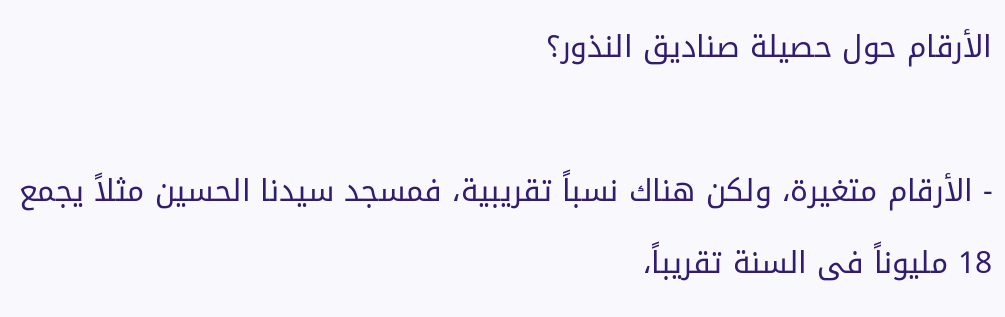الأرقام حول حصيلة صناديق النذور؟

- الأرقام متغيرة، ولكن هناك نسباً تقريبية، فمسجد سيدنا الحسين مثلاً يجمع 18 مليوناً فى السنة تقريباً،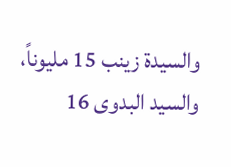والسيدة زينب 15 مليوناً، والسيد البدوى 16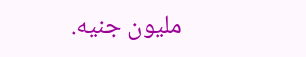مليون جنيه.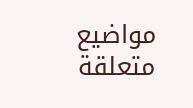مواضيع متعلقة